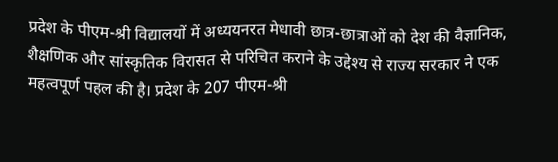प्रदेश के पीएम-श्री विद्यालयों में अध्ययनरत मेधावी छात्र-छात्राओं को देश की वैज्ञानिक, शैक्षणिक और सांस्कृतिक विरासत से परिचित कराने के उद्देश्य से राज्य सरकार ने एक महत्वपूर्ण पहल की है। प्रदेश के 207 पीएम-श्री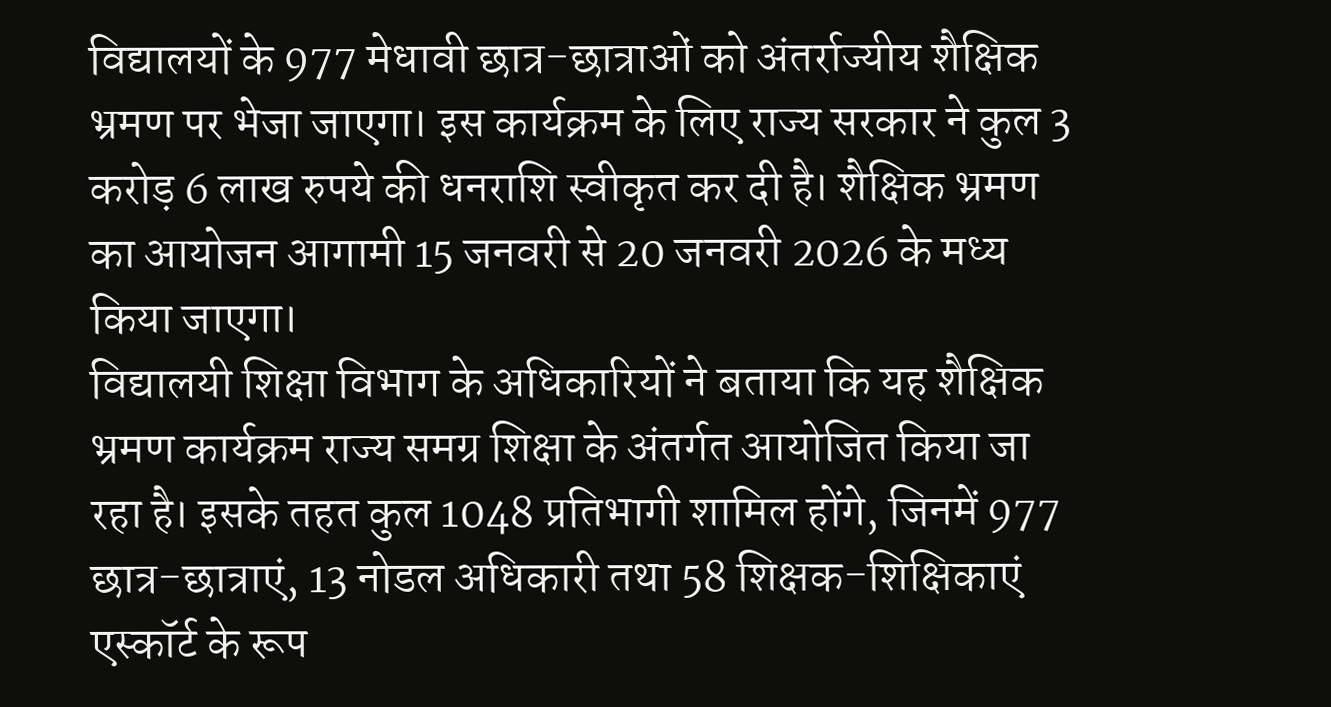विद्यालयों के 977 मेधावी छात्र-छात्राओं को अंतर्राज्यीय शैक्षिक भ्रमण पर भेजा जाएगा। इस कार्यक्रम के लिए राज्य सरकार ने कुल 3 करोड़ 6 लाख रुपये की धनराशि स्वीकृत कर दी है। शैक्षिक भ्रमण का आयोजन आगामी 15 जनवरी से 20 जनवरी 2026 के मध्य किया जाएगा।
विद्यालयी शिक्षा विभाग के अधिकारियों ने बताया कि यह शैक्षिक भ्रमण कार्यक्रम राज्य समग्र शिक्षा के अंतर्गत आयोजित किया जा रहा है। इसके तहत कुल 1048 प्रतिभागी शामिल होंगे, जिनमें 977 छात्र-छात्राएं, 13 नोडल अधिकारी तथा 58 शिक्षक-शिक्षिकाएं एस्कॉर्ट के रूप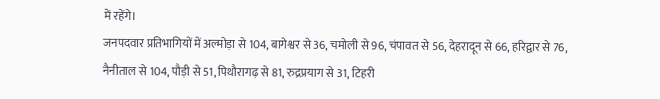में रहेंगे।
जनपदवार प्रतिभागियों में अल्मोड़ा से 104, बागेश्वर से 36, चमोली से 96, चंपावत से 56, देहरादून से 66, हरिद्वार से 76, नैनीताल से 104, पौड़ी से 51, पिथौरागढ़ से 81, रुद्रप्रयाग से 31, टिहरी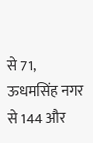से 71, ऊधमसिंह नगर से 144 और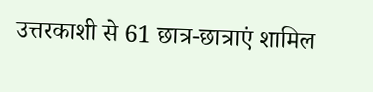उत्तरकाशी से 61 छात्र-छात्राएं शामिल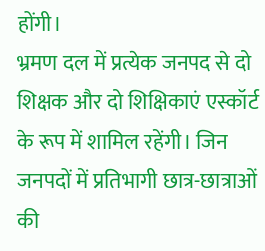होंगी।
भ्रमण दल में प्रत्येक जनपद से दो शिक्षक और दो शिक्षिकाएं एस्कॉर्ट के रूप में शामिल रहेंगी। जिन जनपदों में प्रतिभागी छात्र-छात्राओं की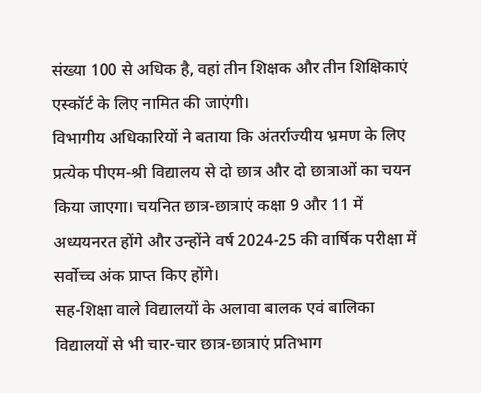संख्या 100 से अधिक है, वहां तीन शिक्षक और तीन शिक्षिकाएं एस्कॉर्ट के लिए नामित की जाएंगी।
विभागीय अधिकारियों ने बताया कि अंतर्राज्यीय भ्रमण के लिए प्रत्येक पीएम-श्री विद्यालय से दो छात्र और दो छात्राओं का चयन किया जाएगा। चयनित छात्र-छात्राएं कक्षा 9 और 11 में अध्ययनरत होंगे और उन्होंने वर्ष 2024-25 की वार्षिक परीक्षा में सर्वोच्च अंक प्राप्त किए होंगे।
सह-शिक्षा वाले विद्यालयों के अलावा बालक एवं बालिका विद्यालयों से भी चार-चार छात्र-छात्राएं प्रतिभाग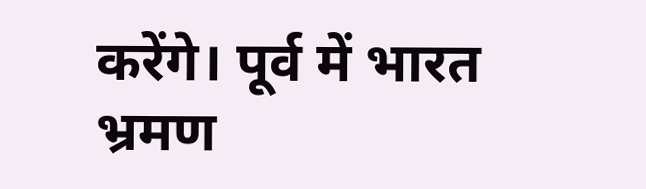करेंगे। पूर्व में भारत भ्रमण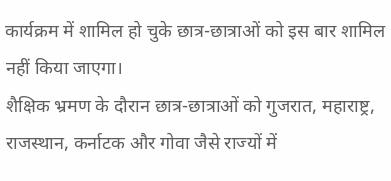कार्यक्रम में शामिल हो चुके छात्र-छात्राओं को इस बार शामिल नहीं किया जाएगा।
शैक्षिक भ्रमण के दौरान छात्र-छात्राओं को गुजरात, महाराष्ट्र, राजस्थान, कर्नाटक और गोवा जैसे राज्यों में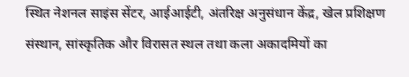स्थित नेशनल साइंस सेंटर, आईआईटी, अंतरिक्ष अनुसंधान केंद्र, खेल प्रशिक्षण संस्थान, सांस्कृतिक और विरासत स्थल तथा कला अकादमियों का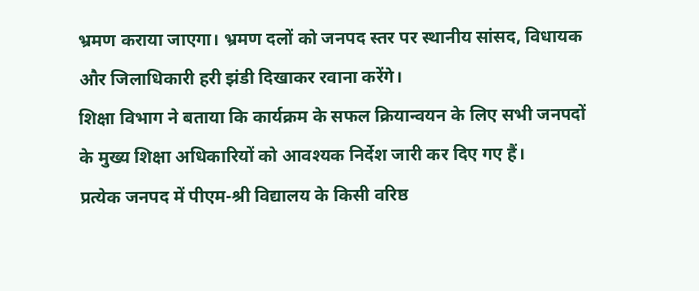भ्रमण कराया जाएगा। भ्रमण दलों को जनपद स्तर पर स्थानीय सांसद, विधायक और जिलाधिकारी हरी झंडी दिखाकर रवाना करेंगे।
शिक्षा विभाग ने बताया कि कार्यक्रम के सफल क्रियान्वयन के लिए सभी जनपदों के मुख्य शिक्षा अधिकारियों को आवश्यक निर्देश जारी कर दिए गए हैं।
प्रत्येक जनपद में पीएम-श्री विद्यालय के किसी वरिष्ठ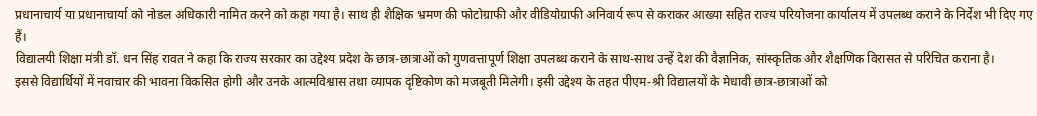प्रधानाचार्य या प्रधानाचार्या को नोडल अधिकारी नामित करने को कहा गया है। साथ ही शैक्षिक भ्रमण की फोटोग्राफी और वीडियोग्राफी अनिवार्य रूप से कराकर आख्या सहित राज्य परियोजना कार्यालय में उपलब्ध कराने के निर्देश भी दिए गए हैं।
विद्यालयी शिक्षा मंत्री डॉ. धन सिंह रावत ने कहा कि राज्य सरकार का उद्देश्य प्रदेश के छात्र-छात्राओं को गुणवत्तापूर्ण शिक्षा उपलब्ध कराने के साथ-साथ उन्हें देश की वैज्ञानिक, सांस्कृतिक और शैक्षणिक विरासत से परिचित कराना है।
इससे विद्यार्थियों में नवाचार की भावना विकसित होगी और उनके आत्मविश्वास तथा व्यापक दृष्टिकोण को मजबूती मिलेगी। इसी उद्देश्य के तहत पीएम-श्री विद्यालयों के मेधावी छात्र-छात्राओं को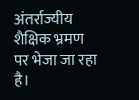अंतर्राज्यीय शैक्षिक भ्रमण पर भेजा जा रहा है।